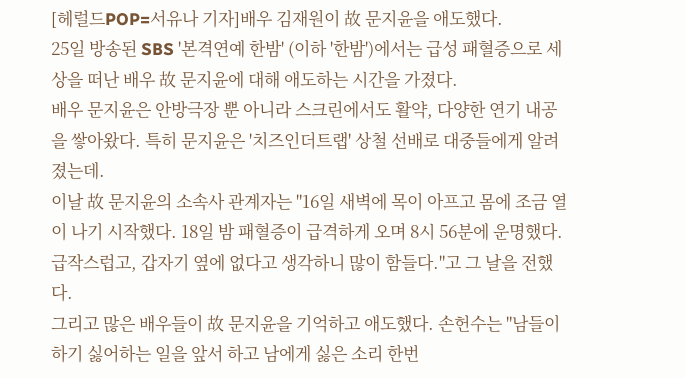[헤럴드POP=서유나 기자]배우 김재원이 故 문지윤을 애도했다.
25일 방송된 SBS '본격연예 한밤' (이하 '한밤')에서는 급성 패혈증으로 세상을 떠난 배우 故 문지윤에 대해 애도하는 시간을 가졌다.
배우 문지윤은 안방극장 뿐 아니라 스크린에서도 활약, 다양한 연기 내공을 쌓아왔다. 특히 문지윤은 '치즈인더트랩' 상철 선배로 대중들에게 알려졌는데.
이날 故 문지윤의 소속사 관계자는 "16일 새벽에 목이 아프고 몸에 조금 열이 나기 시작했다. 18일 밤 패혈증이 급격하게 오며 8시 56분에 운명했다. 급작스럽고, 갑자기 옆에 없다고 생각하니 많이 함들다."고 그 날을 전했다.
그리고 많은 배우들이 故 문지윤을 기억하고 애도했다. 손헌수는 "남들이 하기 싫어하는 일을 앞서 하고 남에게 싫은 소리 한번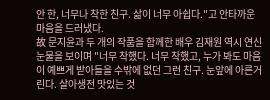안 한, 너무나 착한 친구. 삶이 너무 아쉽다."고 안타까운 마음을 드러냈다.
故 문지윤과 두 개의 작품을 함께한 배우 김재원 역시 연신 눈물을 보이며 "너무 착했다. 너무 착했고, 누가 봐도 마음이 예쁘게 받아들을 수밖에 없던 그런 친구. 눈앞에 아른거린다. 살아생전 맛있는 것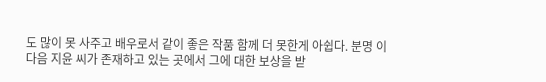도 많이 못 사주고 배우로서 같이 좋은 작품 함께 더 못한게 아쉽다. 분명 이 다음 지윤 씨가 존재하고 있는 곳에서 그에 대한 보상을 받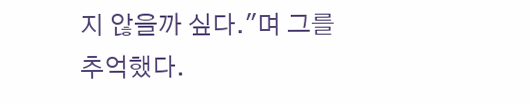지 않을까 싶다."며 그를 추억했다.